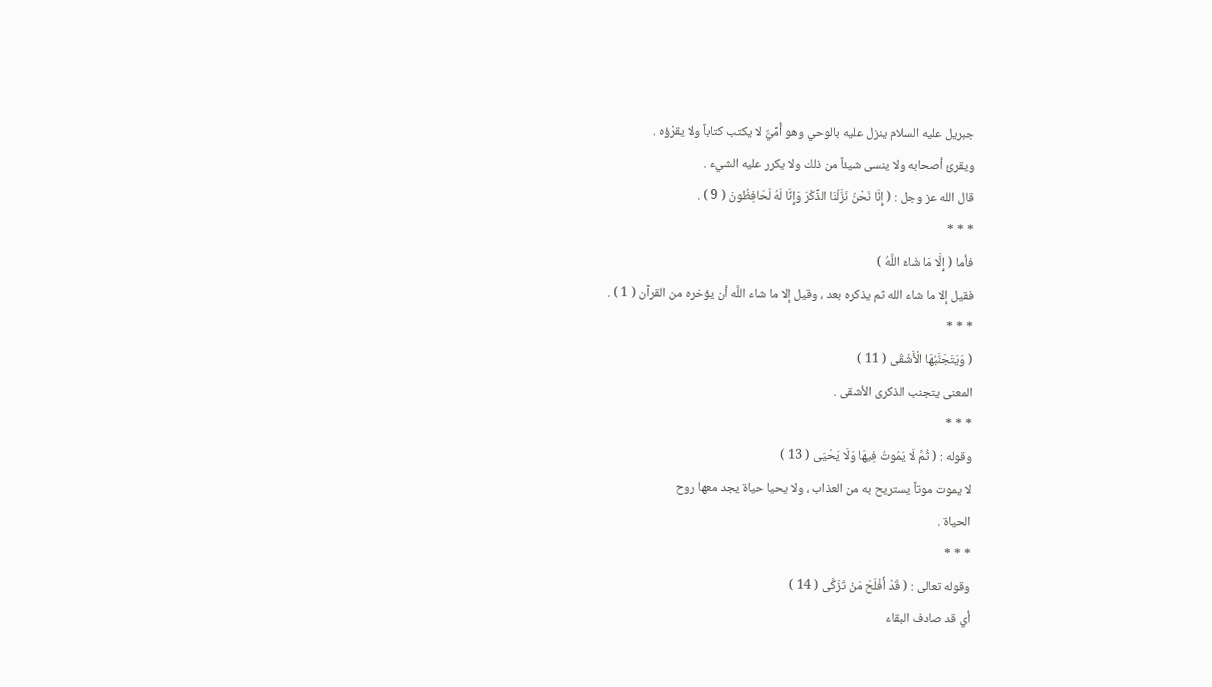جبريل عليه السلام ينزل عليه بالوحي وهو أُمِّيٌّ لا يكتب كتاباً ولا يقرْؤه .
ويقرئ أصحابه ولا ينسى شيئاً من ذلك ولا يكرر عليه الشيء .
قال الله عز وجل : ( إِنَّا نَحْنُ نَزَّلْنَا الذِّكْرَ وَإِنَّا لَهُ لَحَافِظُونَ ( 9 ) .
* * *
فأما ( إِلَّا مَا شَاءَ اللَّهُ )
فقيل إلا ما شاء الله ثم يذكره بعد ، وقيل إلا ما شاء اللَّه أن يؤخره من القرآن ( 1 ) .
* * *
( وَيَتَجَنَّبُهَا الْأَشْقَى ( 11 )
المعنى يتجنب الذكرى الأشقى .
* * *
وقوله : ( ثُمَّ لَا يَمُوتُ فِيهَا وَلَا يَحْيَى ( 13 )
لا يموت موتاً يستريح به من العذاب ، ولا يحيا حياة يجد معها روح
الحياة .
* * *
وقوله تعالى : ( قَدْ أَفْلَحَ مَنْ تَزَكَّى ( 14 )
أي قد صادف البقاء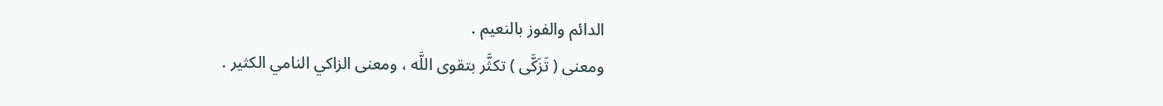الدائم والفوز بالنعيم .
ومعنى ( تَزَكَّى ) تكثَّر بتقوى اللَّه ، ومعنى الزاكي النامي الكثير .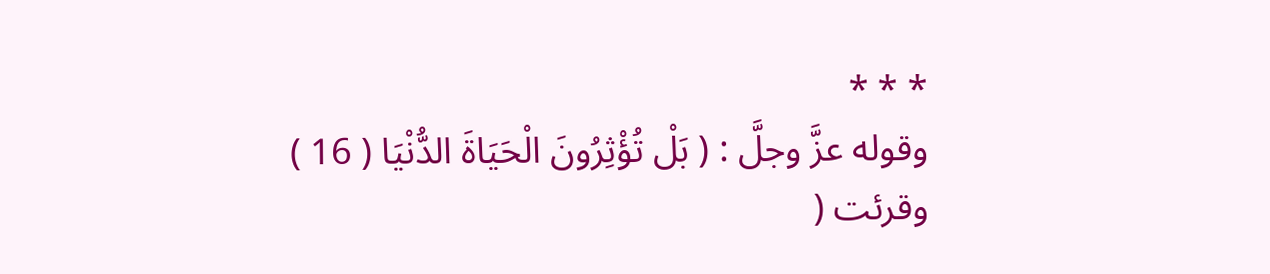* * *
وقوله عزَّ وجلَّ : ( بَلْ تُؤْثِرُونَ الْحَيَاةَ الدُّنْيَا ( 16 )
وقرئت (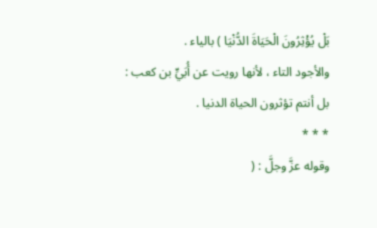بَلْ يُؤْثِرُونَ الْحَيَاةَ الدُّنْيَا ) بالياء .
والأجود التاء ، لأنها رويت عن أُبَيٍّ بن كعب :
بل أنتم تؤثرون الحياة الدنيا .
* * *
وقوله عزَّ وجلَّ : (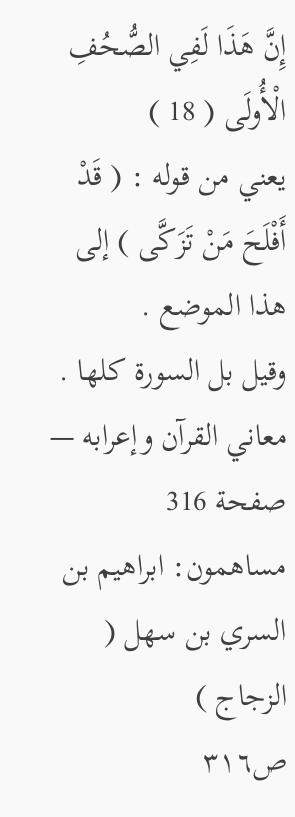إِنَّ هَذَا لَفِي الصُّحُفِ الْأُولَى ( 18 )
يعني من قوله : ( قَدْ أَفْلَحَ مَنْ تَزَكَّى ) إلى هذا الموضع .
وقيل بل السورة كلها .
معاني القرآن وإعرابه — صفحة 316
مساهمون: ابراهيم بن السري بن سهل ( الزجاج )
ص٣١٦